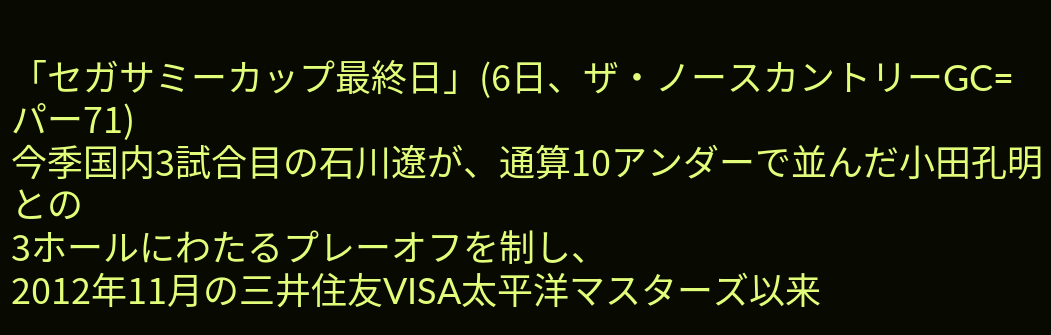「セガサミーカップ最終日」(6日、ザ・ノースカントリーGC=パー71)
今季国内3試合目の石川遼が、通算10アンダーで並んだ小田孔明との
3ホールにわたるプレーオフを制し、
2012年11月の三井住友VISA太平洋マスターズ以来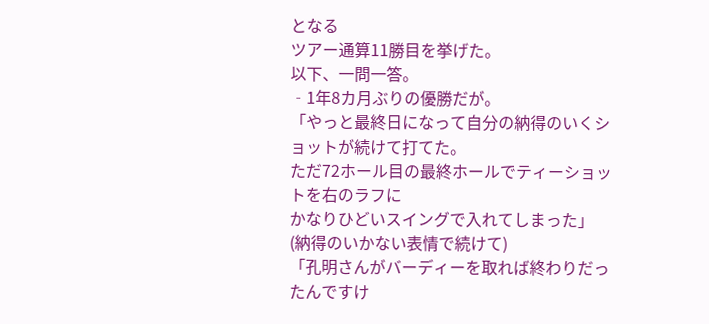となる
ツアー通算11勝目を挙げた。
以下、一問一答。
‐1年8カ月ぶりの優勝だが。
「やっと最終日になって自分の納得のいくショットが続けて打てた。
ただ72ホール目の最終ホールでティーショットを右のラフに
かなりひどいスイングで入れてしまった」
(納得のいかない表情で続けて)
「孔明さんがバーディーを取れば終わりだったんですけ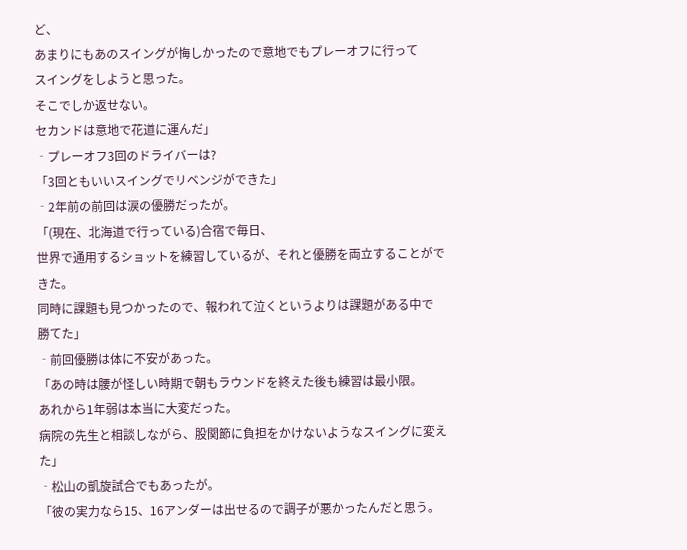ど、
あまりにもあのスイングが悔しかったので意地でもプレーオフに行って
スイングをしようと思った。
そこでしか返せない。
セカンドは意地で花道に運んだ」
‐プレーオフ3回のドライバーは?
「3回ともいいスイングでリベンジができた」
‐2年前の前回は涙の優勝だったが。
「(現在、北海道で行っている)合宿で毎日、
世界で通用するショットを練習しているが、それと優勝を両立することができた。
同時に課題も見つかったので、報われて泣くというよりは課題がある中で
勝てた」
‐前回優勝は体に不安があった。
「あの時は腰が怪しい時期で朝もラウンドを終えた後も練習は最小限。
あれから1年弱は本当に大変だった。
病院の先生と相談しながら、股関節に負担をかけないようなスイングに変えた」
‐松山の凱旋試合でもあったが。
「彼の実力なら15、16アンダーは出せるので調子が悪かったんだと思う。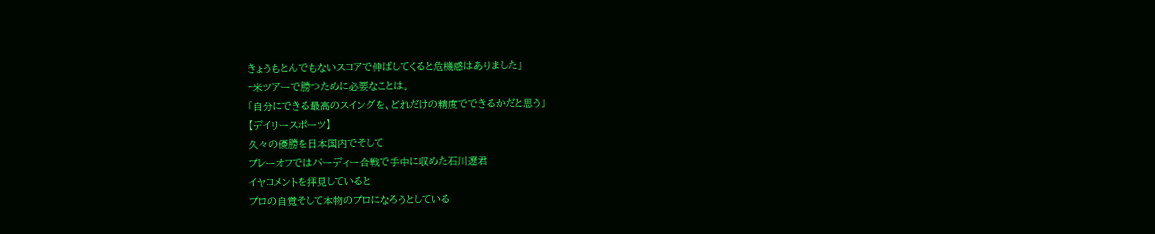きょうもとんでもないスコアで伸ばしてくると危機感はありました」
‐米ツアーで勝つために必要なことは。
「自分にできる最高のスイングを、どれだけの精度でできるかだと思う」
【デイリースポーツ】
久々の優勝を日本国内でそして
プレーオフではバーディー合戦で手中に収めた石川遼君
イヤコメントを拝見していると
プロの自覚そして本物のプロになろうとしている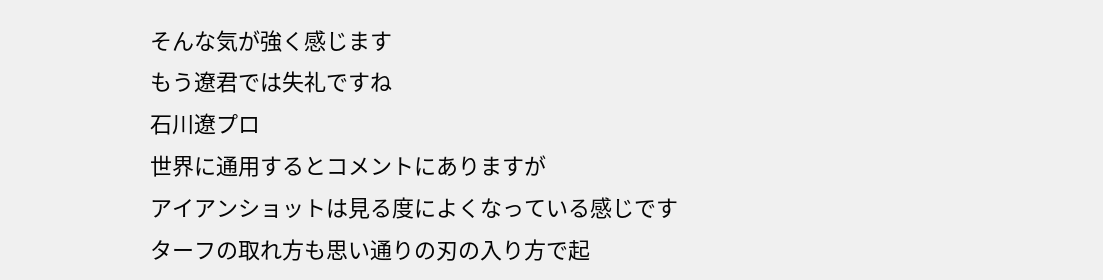そんな気が強く感じます
もう遼君では失礼ですね
石川遼プロ
世界に通用するとコメントにありますが
アイアンショットは見る度によくなっている感じです
ターフの取れ方も思い通りの刃の入り方で起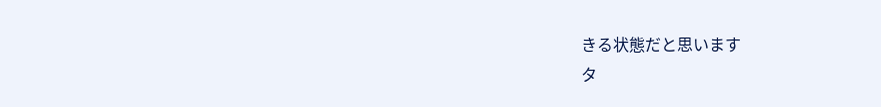きる状態だと思います
タ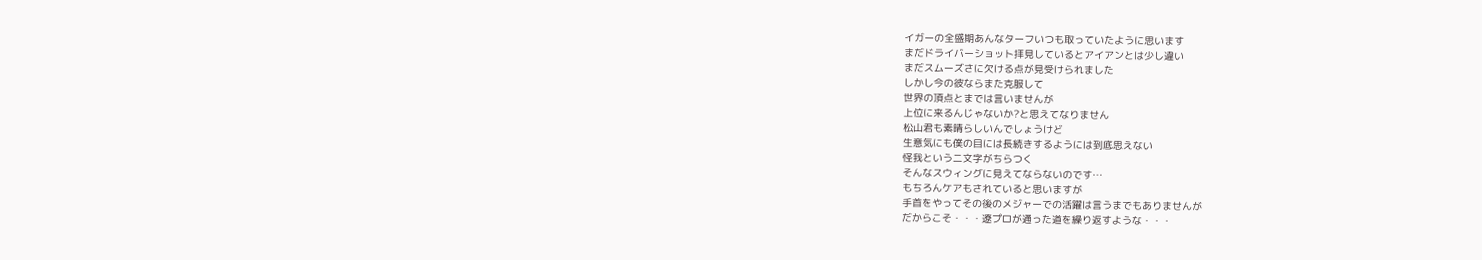イガーの全盛期あんなターフいつも取っていたように思います
まだドライバーショット拝見しているとアイアンとは少し違い
まだスムーズさに欠ける点が見受けられました
しかし今の彼ならまた克服して
世界の頂点とまでは言いませんが
上位に来るんじゃないか?と思えてなりません
松山君も素晴らしいんでしょうけど
生意気にも僕の目には長続きするようには到底思えない
怪我という二文字がちらつく
そんなスウィングに見えてならないのです…
もちろんケアもされていると思いますが
手首をやってその後のメジャーでの活躍は言うまでもありませんが
だからこそ・・・遼プロが通った道を繰り返すような・・・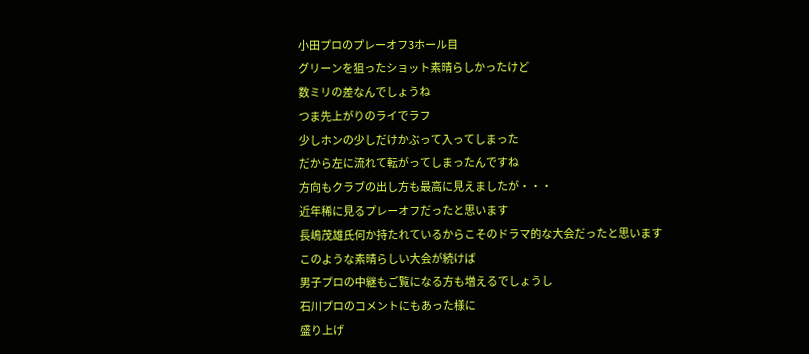小田プロのプレーオフ3ホール目
グリーンを狙ったショット素晴らしかったけど
数ミリの差なんでしょうね
つま先上がりのライでラフ
少しホンの少しだけかぶって入ってしまった
だから左に流れて転がってしまったんですね
方向もクラブの出し方も最高に見えましたが・・・
近年稀に見るプレーオフだったと思います
長嶋茂雄氏何か持たれているからこそのドラマ的な大会だったと思います
このような素晴らしい大会が続けば
男子プロの中継もご覧になる方も増えるでしょうし
石川プロのコメントにもあった様に
盛り上げ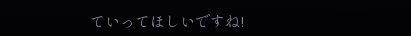ていってほしいですね!